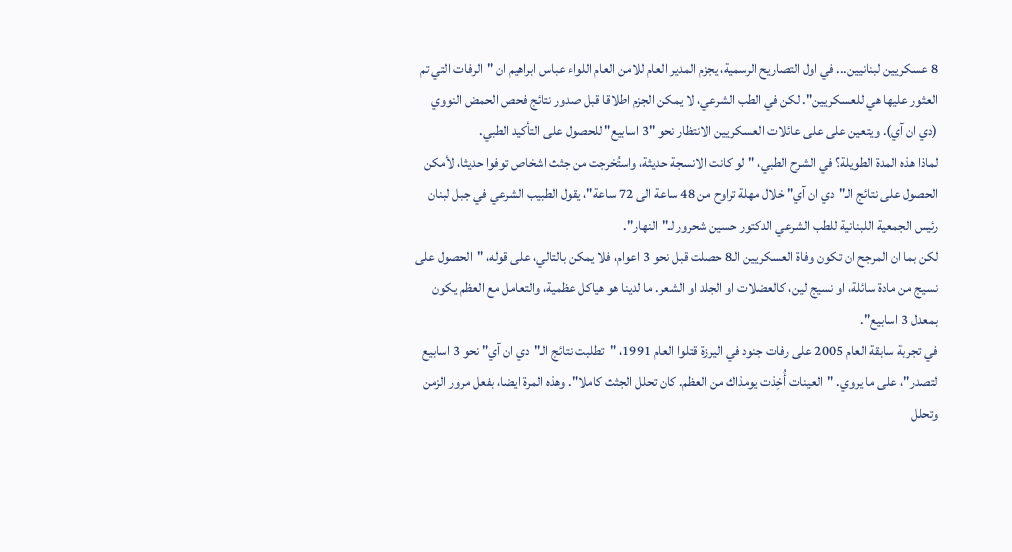8 عسكريين لبنانيين... في اول التصاريح الرسمية، يجزم المدير العام للامن العام اللواء عباس ابراهيم ان "الرفات التي تم العثور عليها هي للعسكريين". لكن في الطب الشرعي، لا يمكن الجزم اطلاقا قبل صدور نتائج فحص الحمض النووي (دي ان آي). ويتعين على على عائلات العسكريين الانتظار نحو "3 اسابيع" للحصول على التأكيد الطبي.
لماذا هذه المدة الطويلة؟ في الشرح الطبي، "لو كانت الانسجة حديثة، واستُخرجت من جثث اشخاص توفوا حديثا، لأمكن الحصول على نتائج الـ"دي ان آي" خلال مهلة تراوح من 48 ساعة الى 72 ساعة"، يقول الطبيب الشرعي في جبل لبنان رئيس الجمعية اللبنانية للطب الشرعي الدكتور حسين شحرور لـ"النهار".
لكن بما ان المرجح ان تكون وفاة العسكريين الـ8 حصلت قبل نحو 3 اعوام، فلا يمكن بالتالي، على قوله، "الحصول على نسيج من مادة سائلة، او نسيج لين، كالعضلات او الجلد او الشعر. ما لدينا هو هياكل عظمية، والتعامل مع العظم يكون بمعدل 3 اسابيع".
في تجربة سابقة العام 2005 على رفات جنود في اليرزة قتلوا العام 1991، "تطلبت نتائج الـ"دي ان آي" نحو 3 اسابيع لتصدر"، على ما يروي. "العينات أُخِذت يومذاك من العظم. كان تحلل الجثث كاملا". وهذه المرة ايضا، بفعل مرور الزمن وتحلل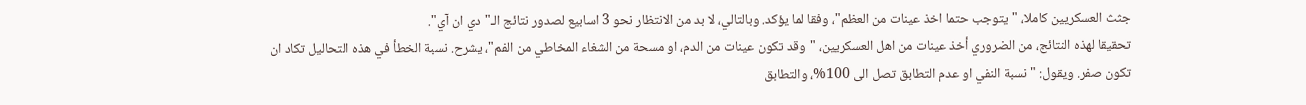جثث العسكريين كاملا، "يتوجب حتما اخذ عينات من العظم"، وفقا لما يؤكد. وبالتالي، لا بد من الانتظار نحو 3 اسابيع لصدور نتائج الـ"دي ان آي".
تحقيقا لهذه النتائج، من الضروري أخذ عينات من اهل العسكريين، "وقد تكون عينات من الدم، او مسحة من الشغاء المخاطي من الفم"، يشرح. نسبة الخطأ في هذه التحاليل تكاد ان تكون صفر. ويقول: "نسبة النفي او عدم التطابق تصل الى 100%، والتطابق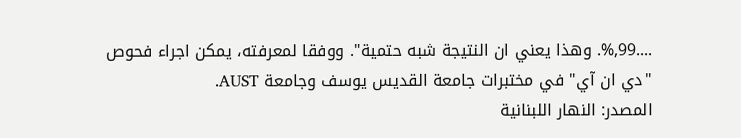....99,%. وهذا يعني ان النتيجة شبه حتمية". ووفقا لمعرفته، يمكن اجراء فحوص "دي ان آي" في مختبرات جامعة القديس يوسف وجامعة AUST.
المصدر: النهار اللبنانية